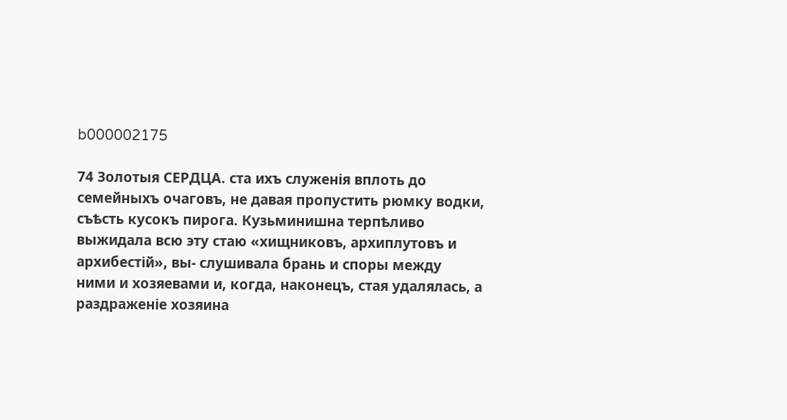b000002175

74 Золотыя СЕРДЦА. ста ихъ служенія вплоть до семейныхъ очаговъ, не давая пропустить рюмку водки, съѣсть кусокъ пирога. Кузьминишна терпѣливо выжидала всю эту стаю «хищниковъ, архиплутовъ и архибестій», вы- слушивала брань и споры между ними и хозяевами и, когда, наконецъ, стая удалялась, а раздраженіе хозяина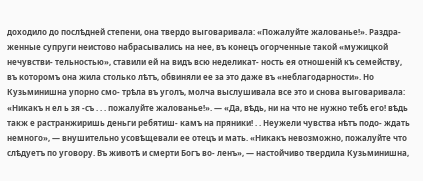доходило до послѣдней степени, она твердо выговаривала: «Пожалуйте жалованье!». Раздра- женные супруги неистово набрасывались на нее, въ конецъ огорченные такой «мужицкой нечувстви- тельностью», ставили ей на видъ всю неделикат- ность ея отношеній къ семейству, въ которомъ она жила столько лѣтъ, обвиняли ее за это даже въ «неблагодарности». Но Кузьминишна упорно смо- трѣла въ уголъ, молча выслушивала все это и снова выговаривала: «Никакъ н ел ь зя -съ . . . пожалуйте жалованье!». — «Да, вѣдь, ни на что не нужно тебѣ его! вѣдь такж е растранжиришь деньги ребятиш- камъ на пряники! . . Неужели чувства нѣтъ подо- ждать немного», — внушительно усовѣщевали ее отецъ и мать. «Никакъ невозможно, пожалуйте что слѣдуетъ по уговору. Въ животѣ и смерти Богъ во- ленъ», — настойчиво твердила Кузьминишна,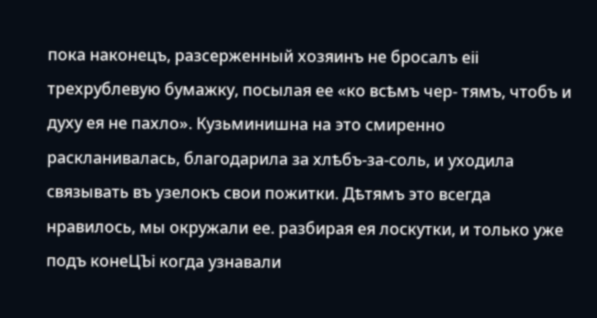пока наконецъ, разсерженный хозяинъ не бросалъ еіі трехрублевую бумажку, посылая ее «ко всѣмъ чер- тямъ, чтобъ и духу ея не пахло». Кузьминишна на это смиренно раскланивалась, благодарила за хлѣбъ-за-соль, и уходила связывать въ узелокъ свои пожитки. Дѣтямъ это всегда нравилось, мы окружали ее. разбирая ея лоскутки, и только уже подъ конеЦЪі когда узнавали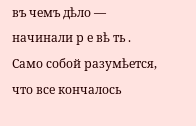въ чемъ дѣло — начинали р е вѣ ть . Само собой разумѣется, что все кончалось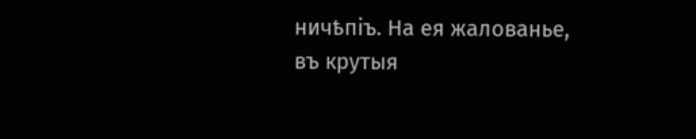ничѣпіъ. На ея жалованье, въ крутыя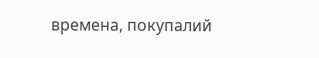времена, покупалий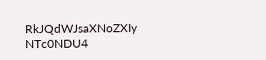RkJQdWJsaXNoZXIy NTc0NDU4